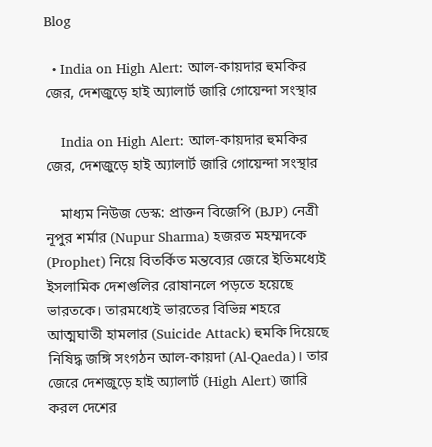Blog

  • India on High Alert: আল-কায়দার হুমকির জের, দেশজুড়ে হাই অ্যালার্ট জারি গোয়েন্দা সংস্থার

    India on High Alert: আল-কায়দার হুমকির জের, দেশজুড়ে হাই অ্যালার্ট জারি গোয়েন্দা সংস্থার

    মাধ্যম নিউজ ডেস্ক: প্রাক্তন বিজেপি (BJP) নেত্রী নূপুর শর্মার (Nupur Sharma) হজরত মহম্মদকে (Prophet) নিয়ে বিতর্কিত মন্তব্যের জেরে ইতিমধ্যেই ইসলামিক দেশগুলির রোষানলে পড়তে হয়েছে ভারতকে। তারমধ্যেই ভারতের বিভিন্ন শহরে আত্মঘাতী হামলার (Suicide Attack) হুমকি দিয়েছে নিষিদ্ধ জঙ্গি সংগঠন আল-কায়দা (Al-Qaeda)। তার জেরে দেশজুড়ে হাই অ্যালার্ট (High Alert) জারি করল দেশের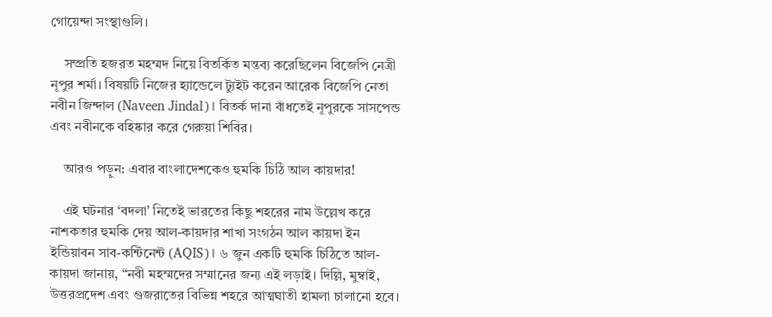গোয়েন্দা সংস্থাগুলি।

    সম্প্রতি হজরত মহম্মদ নিয়ে বিতর্কিত মন্তব্য করেছিলেন বিজেপি নেত্রী নূপুর শর্মা। বিষয়টি নিজের হ্যান্ডেলে ট্যুইট করেন আরেক বিজেপি নেতা নবীন জিন্দাল (Naveen Jindal)। বিতর্ক দানা বাঁধতেই নূপুরকে সাসপেন্ড এবং নবীনকে বহিষ্কার করে গেরুয়া শিবির।

    আরও পড়ুন: এবার বাংলাদেশকেও হুমকি চিঠি আল কায়দার!

    এই ঘটনার ‘বদলা’ নিতেই ভারতের কিছু শহরের নাম উল্লেখ করে নাশকতার হুমকি দেয় আল-কায়দার শাখা সংগঠন আল কায়দা ইন ইন্ডিয়াবন সাব-কন্টিনেন্ট (AQIS)। ৬ জুন একটি হুমকি চিঠিতে আল-কায়দা জানায়, “নবী মহম্মদের সম্মানের জন্য এই লড়াই। দিল্লি, মুম্বাই, উত্তরপ্রদেশ এবং গুজরাতের বিভিন্ন শহরে আত্মঘাতী হামলা চালানো হবে।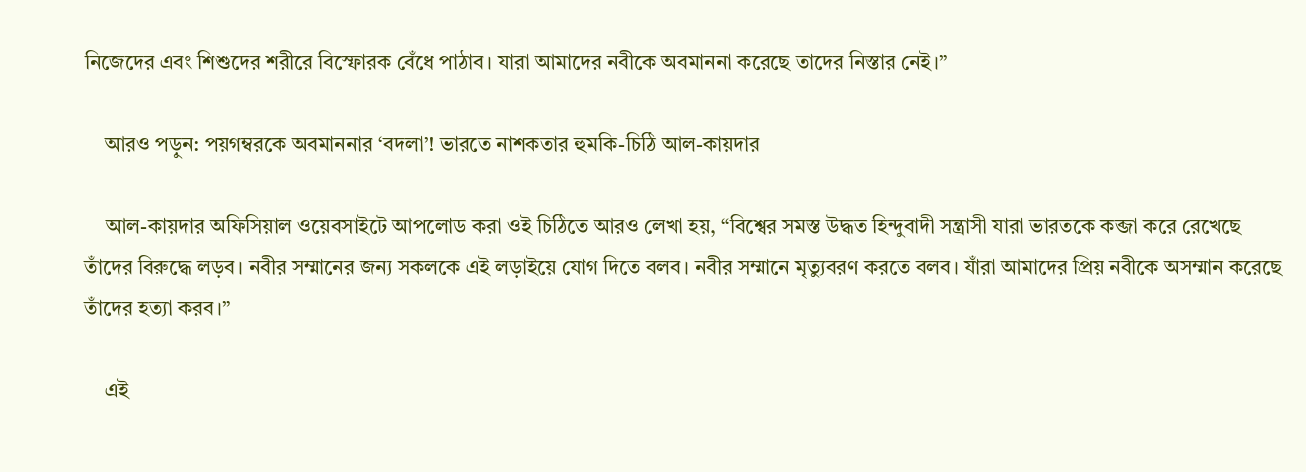নিজেদের এবং শিশুদের শরীরে বিস্ফোরক বেঁধে পাঠাব। যারা আমাদের নবীকে অবমাননা করেছে তাদের নিস্তার নেই।”

    আরও পড়ুন: পয়গম্বরকে অবমাননার ‘বদলা’! ভারতে নাশকতার হুমকি-চিঠি আল-কায়দার

    আল-কায়দার অফিসিয়াল ওয়েবসাইটে আপলোড করা ওই চিঠিতে আরও লেখা হয়, “বিশ্বের সমস্ত উদ্ধত হিন্দুবাদী সন্ত্রাসী যারা ভারতকে কব্জা করে রেখেছে তাঁদের বিরুদ্ধে লড়ব। নবীর সম্মানের জন্য সকলকে এই লড়াইয়ে যোগ দিতে বলব। নবীর সম্মানে মৃত্যুবরণ করতে বলব। যাঁরা আমাদের প্রিয় নবীকে অসম্মান করেছে তাঁদের হত্যা করব।”

    এই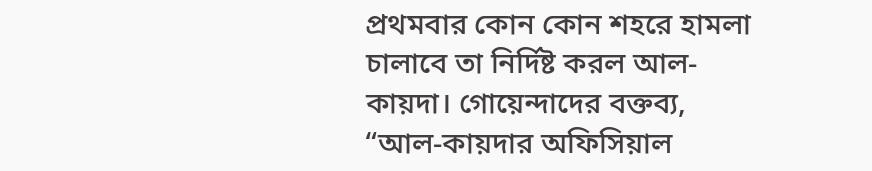প্রথমবার কোন কোন শহরে হামলা চালাবে তা নির্দিষ্ট করল আল-কায়দা। গোয়েন্দাদের বক্তব্য, “আল-কায়দার অফিসিয়াল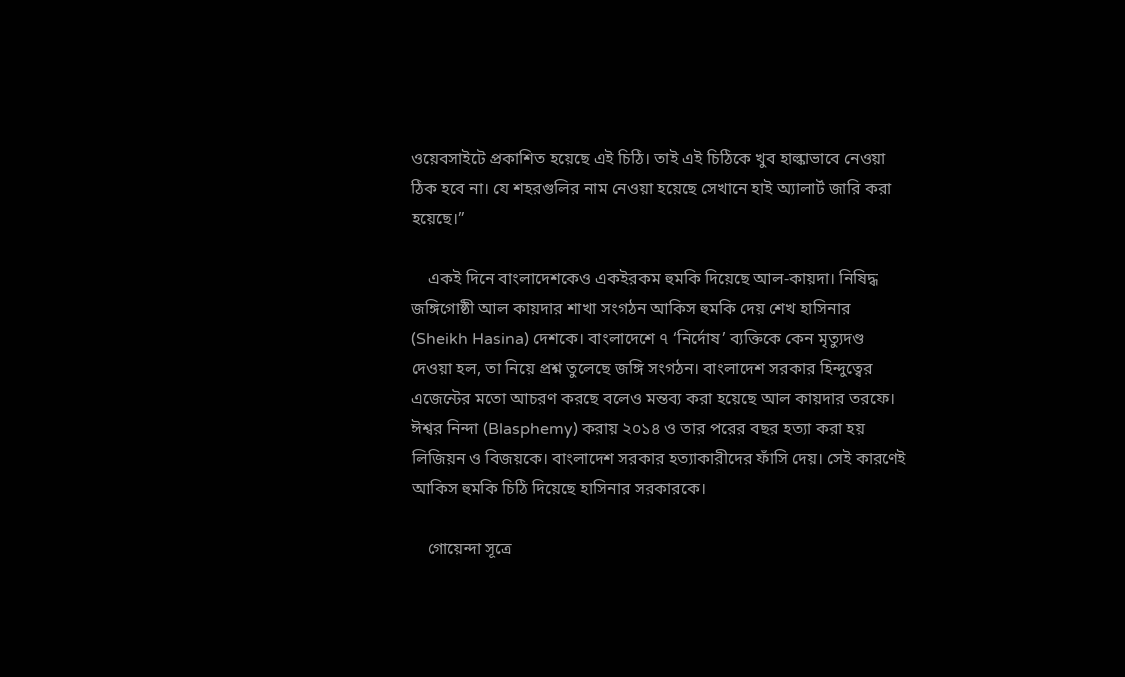ওয়েবসাইটে প্রকাশিত হয়েছে এই চিঠি। তাই এই চিঠিকে খুব হাল্কাভাবে নেওয়া ঠিক হবে না। যে শহরগুলির নাম নেওয়া হয়েছে সেখানে হাই অ্যালার্ট জারি করা হয়েছে।”

    একই দিনে বাংলাদেশকেও একইরকম হুমকি দিয়েছে আল-কায়দা। নিষিদ্ধ জঙ্গিগোষ্ঠী আল কায়দার শাখা সংগঠন আকিস হুমকি দেয় শেখ হাসিনার (Sheikh Hasina) দেশকে। বাংলাদেশে ৭ ‘নির্দোষ’ ব্যক্তিকে কেন মৃত্যুদণ্ড দেওয়া হল, তা নিয়ে প্রশ্ন তুলেছে জঙ্গি সংগঠন। বাংলাদেশ সরকার হিন্দুত্বের এজেন্টের মতো আচরণ করছে বলেও মন্তব্য করা হয়েছে আল কায়দার তরফে। ঈশ্বর নিন্দা (Blasphemy) করায় ২০১৪ ও তার পরের বছর হত্যা করা হয় লিজিয়ন ও বিজয়কে। বাংলাদেশ সরকার হত্যাকারীদের ফাঁসি দেয়। সেই কারণেই আকিস হুমকি চিঠি দিয়েছে হাসিনার সরকারকে।

    গোয়েন্দা সূত্রে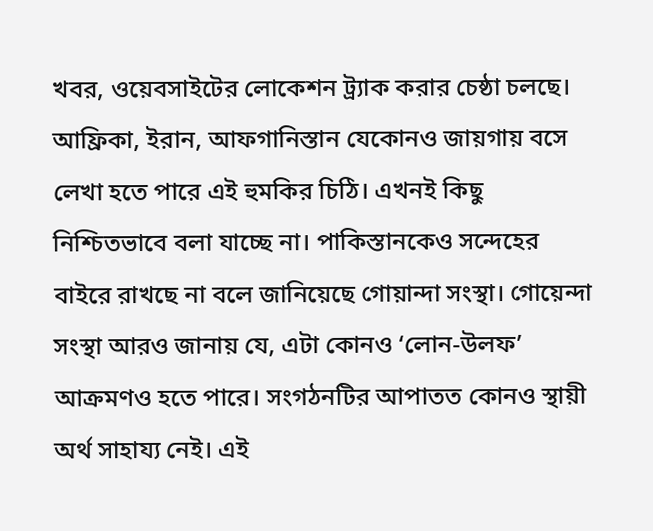খবর, ওয়েবসাইটের লোকেশন ট্র্যাক করার চেষ্ঠা চলছে। আফ্রিকা, ইরান, আফগানিস্তান যেকোনও জায়গায় বসে লেখা হতে পারে এই হুমকির চিঠি। এখনই কিছু নিশ্চিতভাবে বলা যাচ্ছে না। পাকিস্তানকেও সন্দেহের বাইরে রাখছে না বলে জানিয়েছে গোয়ান্দা সংস্থা। গোয়েন্দা সংস্থা আরও জানায় যে, এটা কোনও ‘লোন-উলফ’ আক্রমণও হতে পারে। সংগঠনটির আপাতত কোনও স্থায়ী অর্থ সাহায্য নেই। এই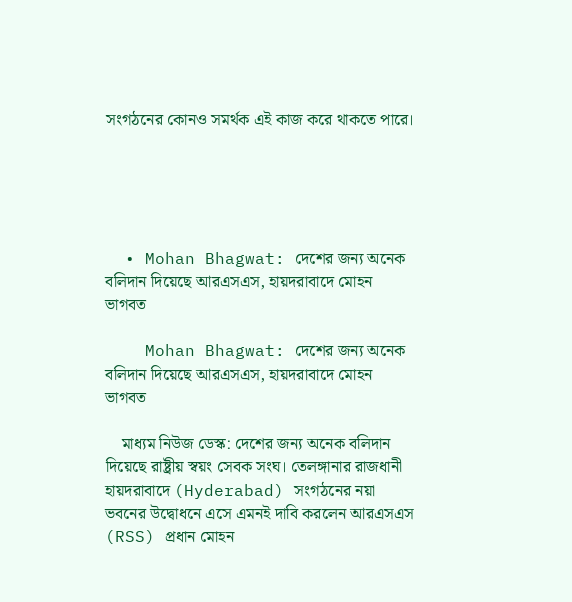সংগঠনের কোনও সমর্থক এই কাজ করে থাকতে পারে।





  • Mohan Bhagwat: দেশের জন্য অনেক বলিদান দিয়েছে আরএসএস, হায়দরাবাদে মোহন ভাগবত

    Mohan Bhagwat: দেশের জন্য অনেক বলিদান দিয়েছে আরএসএস, হায়দরাবাদে মোহন ভাগবত

    মাধ্যম নিউজ ডেস্ক: দেশের জন্য অনেক বলিদান দিয়েছে রাষ্ট্রীয় স্বয়ং সেবক সংঘ। তেলঙ্গানার রাজধানী হায়দরাবাদে (Hyderabad) সংগঠনের নয়া ভবনের উদ্বোধনে এসে এমনই দাবি করলেন আরএসএস (RSS) প্রধান মোহন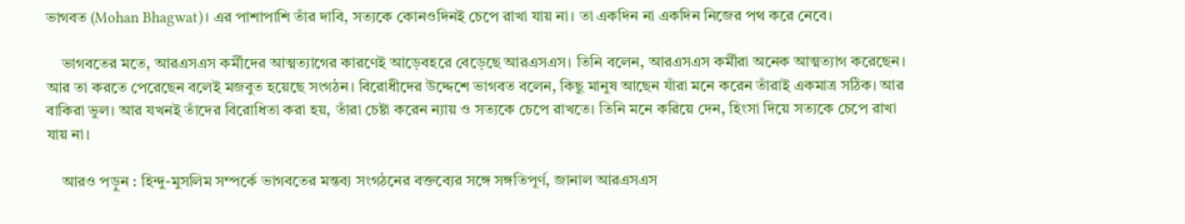ভাগবত (Mohan Bhagwat)। এর পাশাপাশি তাঁর দাবি, সত্যকে কোনওদিনই চেপে রাখা যায় না। তা একদিন না একদিন নিজের পথ করে নেবে।

    ভাগবতের মতে, আরএসএস কর্মীদের আত্মত্যাগের কারণেই আড়েবহরে বেড়েছে আরএসএস। তিনি বলেন, আরএসএস কর্মীরা অনেক আত্মত্যাগ করেছেন। আর তা করতে পেরেছেন বলেই মজবুত হয়েছে সংগঠন। বিরোধীদের উদ্দেশে ভাগবত বলেন, কিছু মানুষ আছেন যাঁরা মনে করেন তাঁরাই একমাত্র সঠিক। আর বাকিরা ভুল। আর যখনই তাঁদের বিরোধিতা করা হয়, তাঁরা চেষ্টা করেন ন্যায় ও সত্যকে চেপে রাখতে। তিনি মনে করিয়ে দেন, হিংসা দিয়ে সত্যকে চেপে রাখা যায় না।

    আরও পড়ুন : হিন্দু-মুসলিম সম্পর্কে ভাগবতের মন্তব্য সংগঠনের বক্তব্যের সঙ্গে সঙ্গতিপূর্ণ, জানাল আরএসএস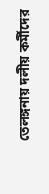তেলঙ্গনায় দলীয় কর্মীদের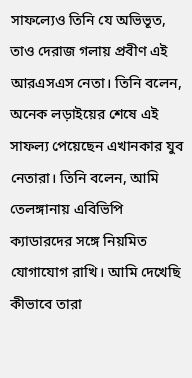সাফল্যেও তিনি যে অভিভূত, তাও দেরাজ গলায় প্রবীণ এই আরএসএস নেতা। তিনি বলেন, অনেক লড়াইয়ের শেষে এই সাফল্য পেয়েছেন এখানকার যুব নেতারা। তিনি বলেন, আমি তেলঙ্গানায় এবিভিপি ক্যাডারদের সঙ্গে নিয়মিত যোগাযোগ রাখি। আমি দেখেছি কীভাবে তারা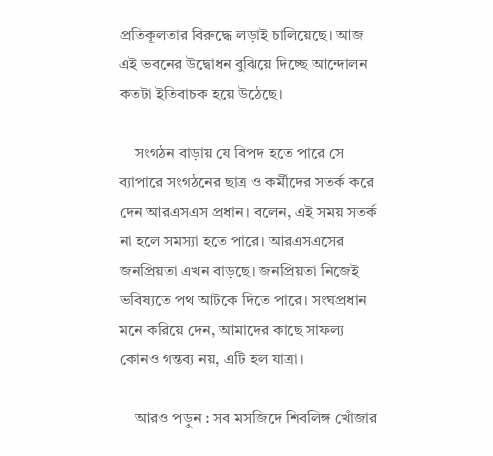প্রতিকূলতার বিরুদ্ধে লড়াই চালিয়েছে। আজ এই ভবনের উদ্বোধন বুঝিয়ে দিচ্ছে আন্দোলন কতটা ইতিবাচক হয়ে উঠেছে।

    সংগঠন বাড়ায় যে বিপদ হতে পারে সে ব্যাপারে সংগঠনের ছাত্র ও কর্মীদের সতর্ক করে দেন আরএসএস প্রধান। বলেন, এই সময় সতর্ক না হলে সমস্যা হতে পারে। আরএসএসের জনপ্রিয়তা এখন বাড়ছে। জনপ্রিয়তা নিজেই ভবিষ্যতে পথ আটকে দিতে পারে। সংঘপ্রধান মনে করিয়ে দেন, আমাদের কাছে সাফল্য কোনও গন্তব্য নয়, এটি হল যাত্রা।

    আরও পড়ুন : সব মসজিদে শিবলিঙ্গ খোঁজার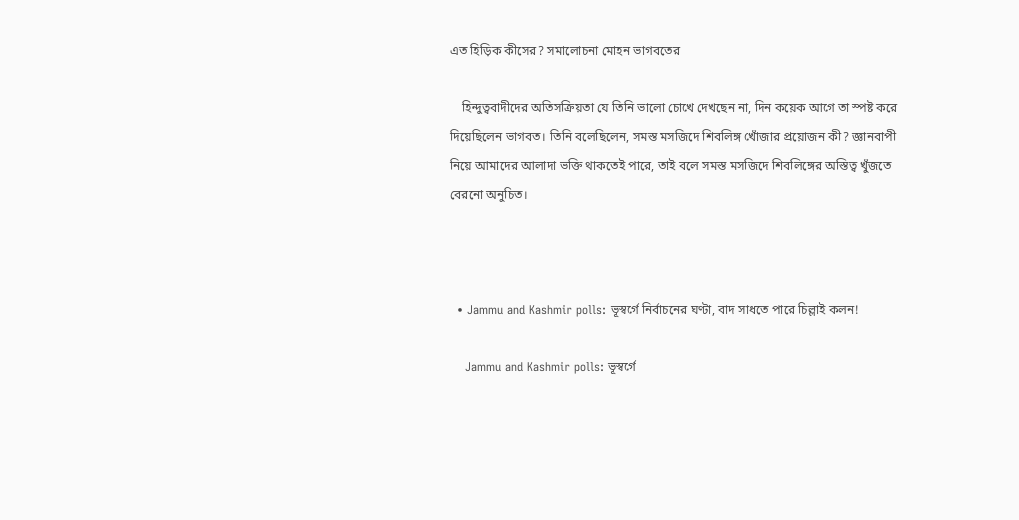এত হিড়িক কীসের? সমালোচনা মোহন ভাগবতের

    হিন্দুত্ববাদীদের অতিসক্রিয়তা যে তিনি ভালো চোখে দেখছেন না, দিন কয়েক আগে তা স্পষ্ট করে দিয়েছিলেন ভাগবত। তিনি বলেছিলেন, সমস্ত মসজিদে শিবলিঙ্গ খোঁজার প্রয়োজন কী? জ্ঞানবাপী নিয়ে আমাদের আলাদা ভক্তি থাকতেই পারে, তাই বলে সমস্ত মসজিদে শিবলিঙ্গের অস্তিত্ব খুঁজতে বেরনো অনুচিত।



  • Jammu and Kashmir polls: ভূস্বর্গে নির্বাচনের ঘণ্টা, বাদ সাধতে পারে চিল্লাই কলন!

    Jammu and Kashmir polls: ভূস্বর্গে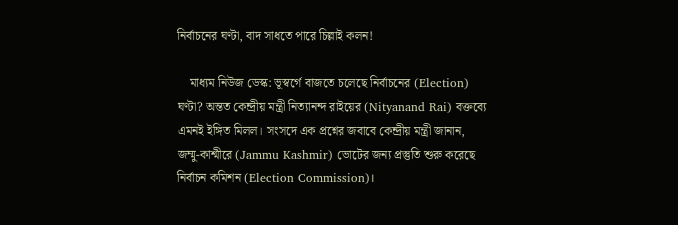নির্বাচনের ঘণ্টা, বাদ সাধতে পারে চিল্লাই কলন!

    মাধ্যম নিউজ ডেস্ক: ভূস্বর্গে বাজতে চলেছে নির্বাচনের (Election) ঘণ্টা? অন্তত কেন্দ্রীয় মন্ত্রী নিত্যানন্দ রাইয়ের (Nityanand Rai) বক্তব্যে এমনই ইঙ্গিত মিলল। সংসদে এক প্রশ্নের জবাবে কেন্দ্রীয় মন্ত্রী জানান, জম্মু-কাশ্মীরে (Jammu Kashmir) ভোটের জন্য প্রস্তুতি শুরু করেছে নির্বাচন কমিশন (Election Commission)।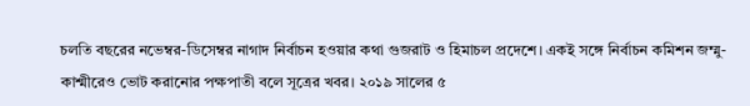চলতি বছরের নভেম্বর-ডিসেম্বর নাগাদ নির্বাচন হওয়ার কথা গুজরাট ও হিমাচল প্রদেশে। একই সঙ্গে নির্বাচন কমিশন জম্মু-কাশ্মীরেও ভোট করানোর পক্ষপাতী বলে সূত্রের খবর। ২০১৯ সালের ৫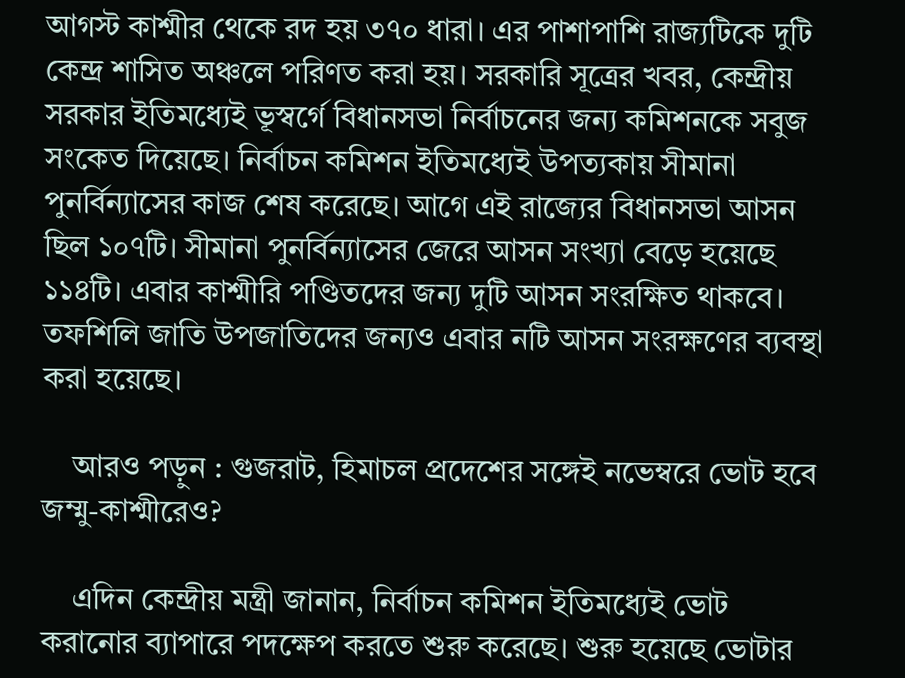আগস্ট কাশ্মীর থেকে রদ হয় ৩৭০ ধারা। এর পাশাপাশি রাজ্যটিকে দুটি কেন্দ্র শাসিত অঞ্চলে পরিণত করা হয়। সরকারি সূত্রের খবর, কেন্দ্রীয় সরকার ইতিমধ্যেই ভূস্বর্গে বিধানসভা নির্বাচনের জন্য কমিশনকে সবুজ সংকেত দিয়েছে। নির্বাচন কমিশন ইতিমধ্যেই উপত্যকায় সীমানা পুনর্বিন্যাসের কাজ শেষ করেছে। আগে এই রাজ্যের বিধানসভা আসন ছিল ১০৭টি। সীমানা পুনর্বিন্যাসের জেরে আসন সংখ্যা বেড়ে হয়েছে ১১৪টি। এবার কাশ্মীরি পণ্ডিতদের জন্য দুটি আসন সংরক্ষিত থাকবে। তফশিলি জাতি উপজাতিদের জন্যও এবার নটি আসন সংরক্ষণের ব্যবস্থা করা হয়েছে।

    আরও পড়ুন : গুজরাট, হিমাচল প্রদেশের সঙ্গেই নভেম্বরে ভোট হবে জম্মু-কাশ্মীরেও?

    এদিন কেন্দ্রীয় মন্ত্রী জানান, নির্বাচন কমিশন ইতিমধ্যেই ভোট করানোর ব্যাপারে পদক্ষেপ করতে শুরু করেছে। শুরু হয়েছে ভোটার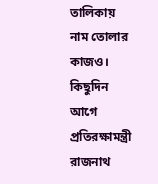তালিকায় নাম তোলার কাজও। কিছুদিন আগে প্রতিরক্ষামন্ত্রী রাজনাথ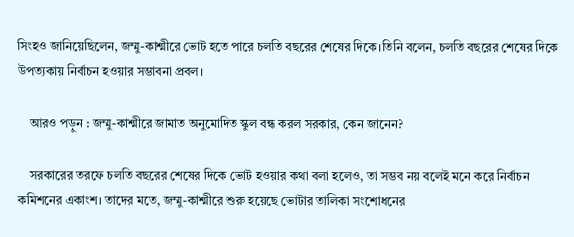সিংহও জানিয়েছিলেন, জম্মু-কাশ্মীরে ভোট হতে পারে চলতি বছরের শেষের দিকে।তিনি বলেন, চলতি বছরের শেষের দিকে উপত্যকায় নির্বাচন হওয়ার সম্ভাবনা প্রবল।

    আরও পড়ুন : জম্মু-কাশ্মীরে জামাত অনুমোদিত স্কুল বন্ধ করল সরকার, কেন জানেন?

    সরকারের তরফে চলতি বছরের শেষের দিকে ভোট হওয়ার কথা বলা হলেও, তা সম্ভব নয় বলেই মনে করে নির্বাচন কমিশনের একাংশ। তাদের মতে, জম্মু-কাশ্মীরে শুরু হয়েছে ভোটার তালিকা সংশোধনের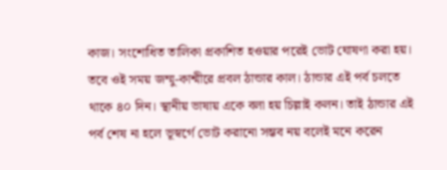কাজ। সংশোধিত তালিকা প্রকাশিত হওয়ার পরেই ভোট ঘোষণা করা হয়। তবে ওই সময় জম্মু-কাশ্মীরে প্রবল ঠান্ডার কাল। ঠান্ডার এই পর্ব চলতে থাকে ৪০ দিন। স্থানীয় ভাষায় একে বলা হয় চিল্লাই কলন। তাই ঠান্ডার এই পর্ব শেষ না হলে ভূস্বর্গে ভোট করানো সম্ভব নয় বলেই মনে করেন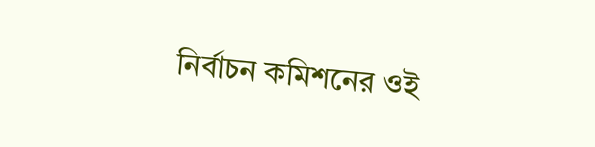নির্বাচন কমিশনের ওই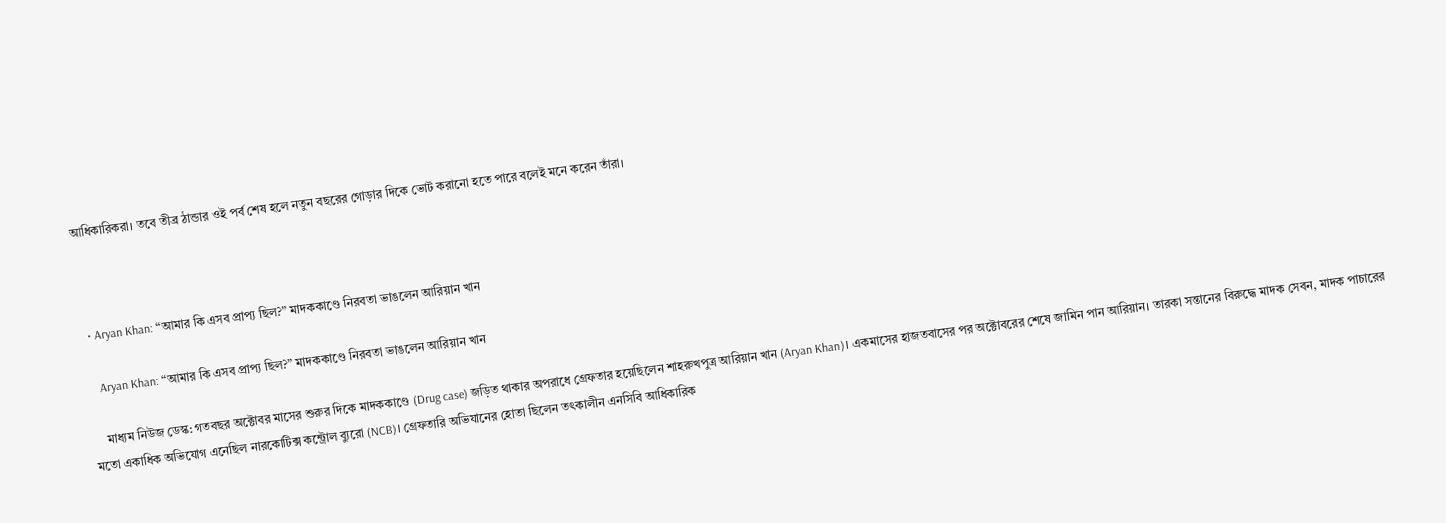আধিকারিকরা। তবে তীব্র ঠান্ডার ওই পর্ব শেষ হলে নতুন বছরের গোড়ার দিকে ভোট করানো হতে পারে বলেই মনে করেন তাঁরা।



  • Aryan Khan: “আমার কি এসব প্রাপ্য ছিল?” মাদককাণ্ডে নিরবতা ভাঙলেন আরিয়ান খান

    Aryan Khan: “আমার কি এসব প্রাপ্য ছিল?” মাদককাণ্ডে নিরবতা ভাঙলেন আরিয়ান খান

    মাধ্যম নিউজ ডেস্ক: গতবছর অক্টোবর মাসের শুরুর দিকে মাদককাণ্ডে (Drug case) জড়িত থাকার অপরাধে গ্রেফতার হয়েছিলেন শাহরুখপুত্র আরিয়ান খান (Aryan Khan)। একমাসের হাজতবাসের পর অক্টোবরের শেষে জামিন পান আরিয়ান। তারকা সন্তানের বিরুদ্ধে মাদক সেবন, মাদক পাচারের মতো একাধিক অভিযোগ এনেছিল নারকোটিক্স কন্ট্রোল ব্যুরো (NCB)। গ্রেফতারি অভিযানের হোতা ছিলেন তৎকালীন এনসিবি আধিকারিক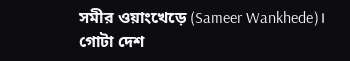সমীর ওয়াংখেড়ে (Sameer Wankhede)। গোটা দেশ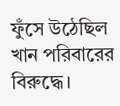ফুঁসে উঠেছিল খান পরিবারের বিরুদ্ধে।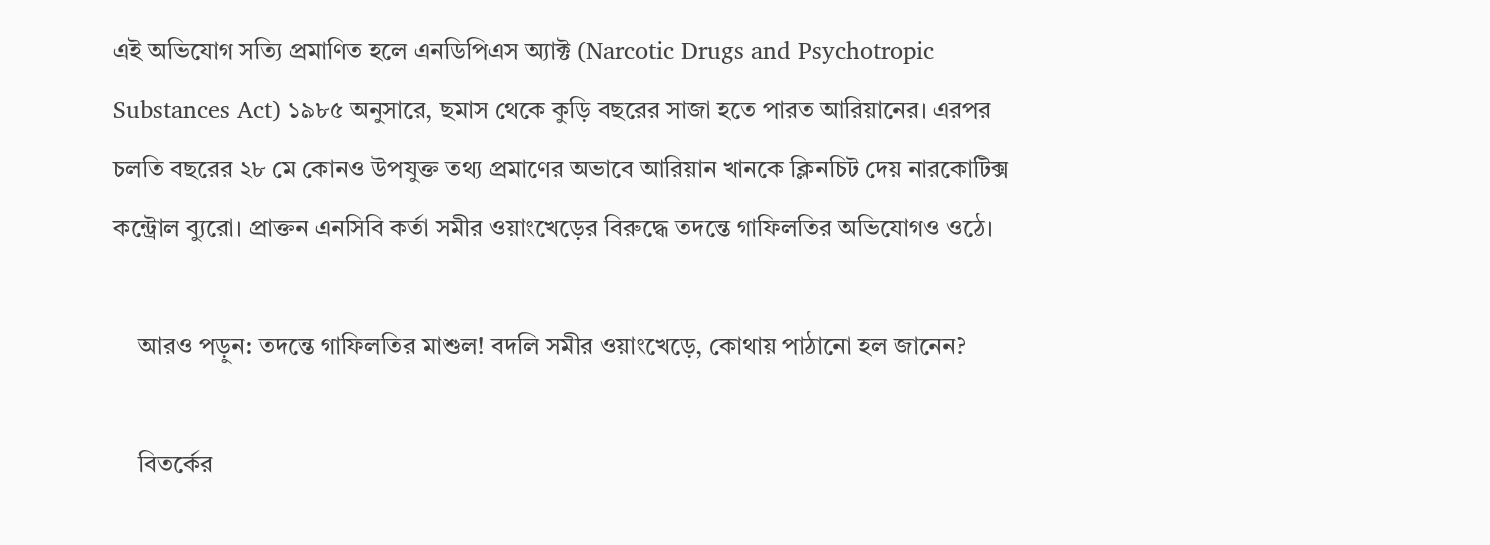এই অভিযোগ সত্যি প্রমাণিত হলে এনডিপিএস অ্যাক্ট (Narcotic Drugs and Psychotropic Substances Act) ১৯৮৫ অনুসারে, ছমাস থেকে কুড়ি বছরের সাজা হতে পারত আরিয়ানের। এরপর চলতি বছরের ২৮ মে কোনও উপযুক্ত তথ্য প্রমাণের অভাবে আরিয়ান খানকে ক্লিনচিট দেয় নারকোটিক্স কন্ট্রোল ব্যুরো। প্রাক্তন এনসিবি কর্তা সমীর ওয়াংখেড়ের বিরুদ্ধে তদন্তে গাফিলতির অভিযোগও ওঠে।

    আরও পড়ুন: তদন্তে গাফিলতির মাশুল! বদলি সমীর ওয়াংখেড়ে, কোথায় পাঠানো হল জানেন?

    বিতর্কের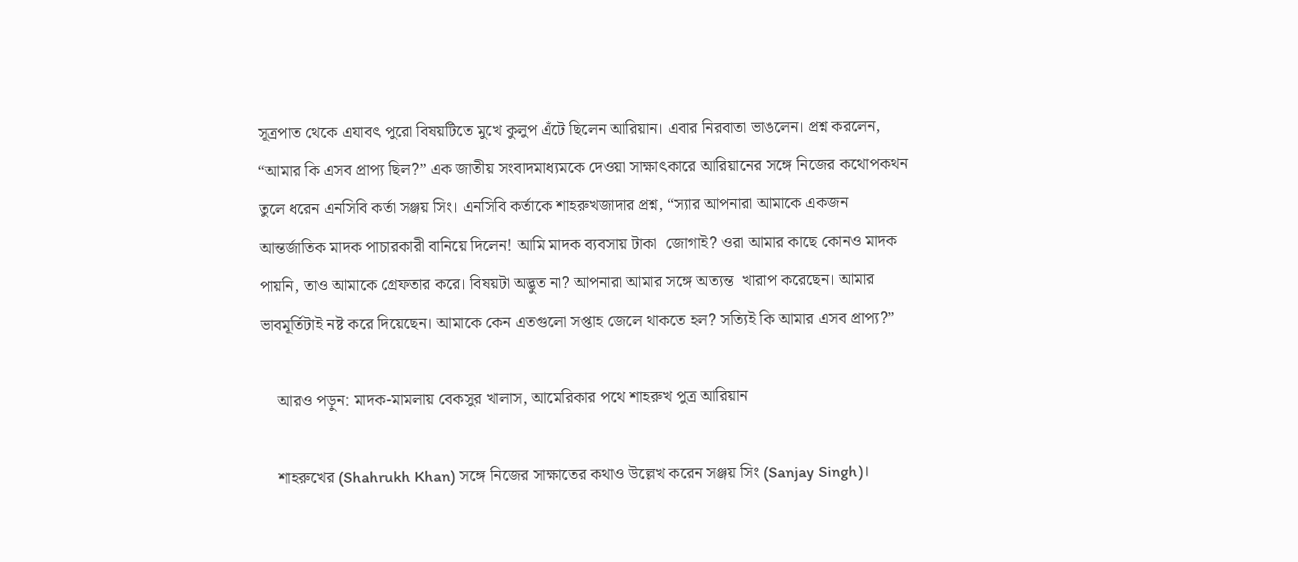সূত্রপাত থেকে এযাবৎ পুরো বিষয়টিতে মুখে কুলুপ এঁটে ছিলেন আরিয়ান। এবার নিরবাতা ভাঙলেন। প্রশ্ন করলেন, “আমার কি এসব প্রাপ্য ছিল?” এক জাতীয় সংবাদমাধ্যমকে দেওয়া সাক্ষাৎকারে আরিয়ানের সঙ্গে নিজের কথোপকথন তুলে ধরেন এনসিবি কর্তা সঞ্জয় সিং। এনসিবি কর্তাকে শাহরুখজাদার প্রশ্ন, “স্যার আপনারা আমাকে একজন আন্তর্জাতিক মাদক পাচারকারী বানিয়ে দিলেন! আমি মাদক ব্যবসায় টাকা  জোগাই? ওরা আমার কাছে কোনও মাদক পায়নি, তাও আমাকে গ্রেফতার করে। বিষয়টা অদ্ভুত না? আপনারা আমার সঙ্গে অত্যন্ত  খারাপ করেছেন। আমার ভাবমূর্তিটাই নষ্ট করে দিয়েছেন। আমাকে কেন এতগুলো সপ্তাহ জেলে থাকতে হল? সত্যিই কি আমার এসব প্রাপ্য?”

    আরও পড়ুন: মাদক-মামলায় বেকসুর খালাস, আমেরিকার পথে শাহরুখ পুত্র আরিয়ান

    শাহরুখের (Shahrukh Khan) সঙ্গে নিজের সাক্ষাতের কথাও উল্লেখ করেন সঞ্জয় সিং (Sanjay Singh)।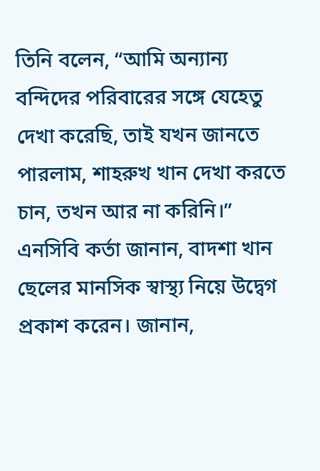তিনি বলেন, “আমি অন্যান্য বন্দিদের পরিবারের সঙ্গে যেহেতু দেখা করেছি, তাই যখন জানতে পারলাম, শাহরুখ খান দেখা করতে চান, তখন আর না করিনি।” এনসিবি কর্তা জানান, বাদশা খান ছেলের মানসিক স্বাস্থ্য নিয়ে উদ্বেগ প্রকাশ করেন। জানান,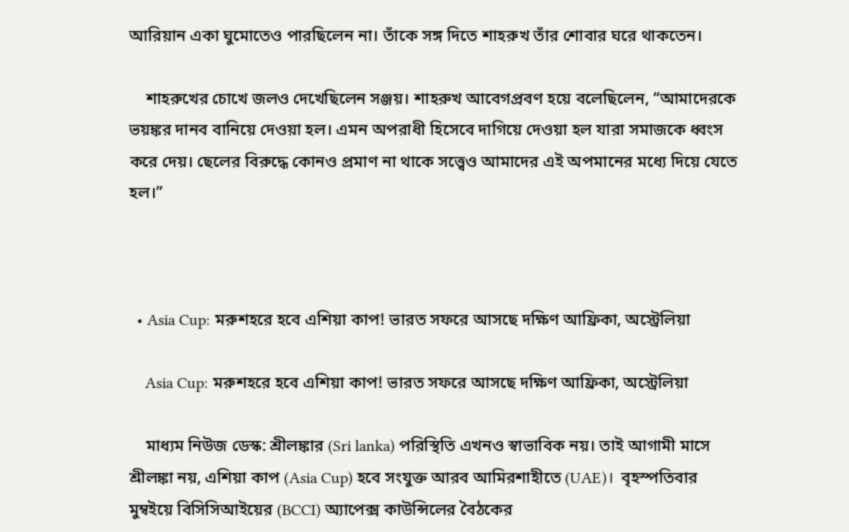আরিয়ান একা ঘুমোতেও পারছিলেন না। তাঁকে সঙ্গ দিতে শাহরুখ তাঁর শোবার ঘরে থাকতেন।

    শাহরুখের চোখে জলও দেখেছিলেন সঞ্জয়। শাহরুখ আবেগপ্রবণ হয়ে বলেছিলেন, “আমাদেরকে ভয়ঙ্কর দানব বানিয়ে দেওয়া হল। এমন অপরাধী হিসেবে দাগিয়ে দেওয়া হল যারা সমাজকে ধ্বংস করে দেয়। ছেলের বিরুদ্ধে কোনও প্রমাণ না থাকে সত্ত্বেও আমাদের এই অপমানের মধ্যে দিয়ে যেতে হল।”



  • Asia Cup: মরুশহরে হবে এশিয়া কাপ! ভারত সফরে আসছে দক্ষিণ আফ্রিকা, অস্ট্রেলিয়া

    Asia Cup: মরুশহরে হবে এশিয়া কাপ! ভারত সফরে আসছে দক্ষিণ আফ্রিকা, অস্ট্রেলিয়া

    মাধ্যম নিউজ ডেস্ক: শ্রীলঙ্কার (Sri lanka) পরিস্থিতি এখনও স্বাভাবিক নয়। তাই আগামী মাসে শ্রীলঙ্কা নয়, এশিয়া কাপ (Asia Cup) হবে সংযুক্ত আরব আমিরশাহীতে (UAE)।  বৃহস্পতিবার মুম্বইয়ে বিসিসিআইয়ের (BCCI) অ্যাপেক্স কাউন্সিলের বৈঠকের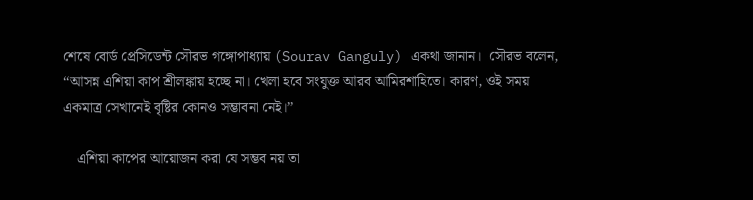শেষে বোর্ড প্রেসিডেন্ট সৌরভ গঙ্গোপাধ্যায় (Sourav Ganguly) একথা জানান।  সৌরভ বলেন, ‘‘আসন্ন এশিয়া কাপ শ্রীলঙ্কায় হচ্ছে না। খেলা হবে সংযুক্ত আরব আমিরশাহিতে। কারণ, ওই সময় একমাত্র সেখানেই বৃষ্টির কোনও সম্ভাবনা নেই।’’

    এশিয়া কাপের আয়োজন করা যে সম্ভব নয় তা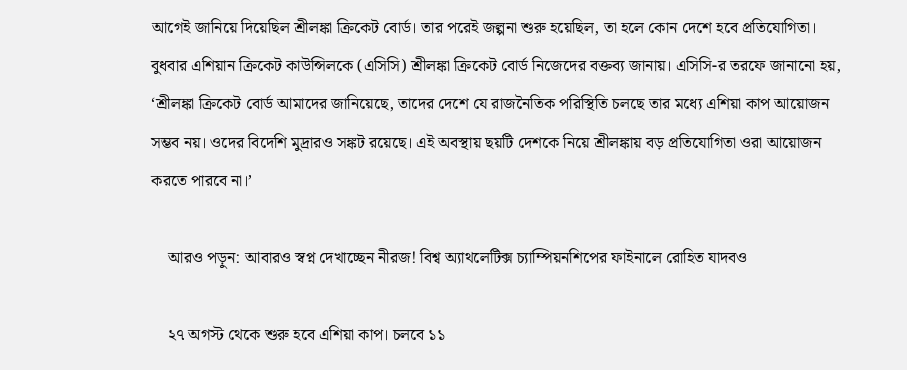আগেই জানিয়ে দিয়েছিল শ্রীলঙ্কা ক্রিকেট বোর্ড। তার পরেই জল্পনা শুরু হয়েছিল, তা হলে কোন দেশে হবে প্রতিযোগিতা। বুধবার এশিয়ান ক্রিকেট কাউন্সিলকে (এসিসি) শ্রীলঙ্কা ক্রিকেট বোর্ড নিজেদের বক্তব্য জানায়। এসিসি-র তরফে জানানো হয়, ‘শ্রীলঙ্কা ক্রিকেট বোর্ড আমাদের জানিয়েছে, তাদের দেশে যে রাজনৈতিক পরিস্থিতি চলছে তার মধ্যে এশিয়া কাপ আয়োজন সম্ভব নয়। ওদের বিদেশি মুদ্রারও সঙ্কট রয়েছে। এই অবস্থায় ছয়টি দেশকে নিয়ে শ্রীলঙ্কায় বড় প্রতিযোগিতা ওরা আয়োজন করতে পারবে না।’

    আরও পড়ুন: আবারও স্বপ্ন দেখাচ্ছেন নীরজ! বিশ্ব অ্যাথলেটিক্স চ্যাম্পিয়নশিপের ফাইনালে রোহিত যাদবও

    ২৭ অগস্ট থেকে শুরু হবে এশিয়া কাপ। চলবে ১১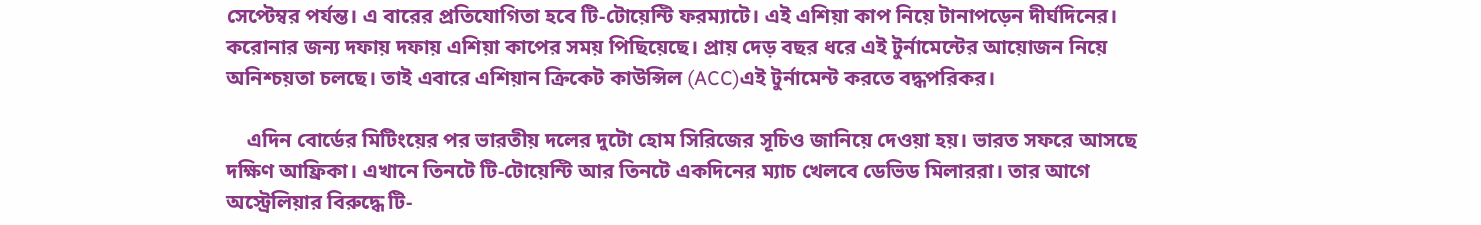সেপ্টেম্বর পর্যন্ত। এ বারের প্রতিযোগিতা হবে টি-টোয়েন্টি ফরম্যাটে। এই এশিয়া কাপ নিয়ে টানাপড়েন দীর্ঘদিনের। করোনার জন্য দফায় দফায় এশিয়া কাপের সময় পিছিয়েছে। প্রায় দেড় বছর ধরে এই টুর্নামেন্টের আয়োজন নিয়ে অনিশ্চয়তা চলছে। তাই এবারে এশিয়ান ক্রিকেট কাউন্সিল (ACC)এই টুর্নামেন্ট করতে বদ্ধপরিকর।

    এদিন বোর্ডের মিটিংয়ের পর ভারতীয় দলের দুটো হোম সিরিজের সূচিও জানিয়ে দেওয়া হয়। ভারত সফরে আসছে দক্ষিণ আফ্রিকা। এখানে তিনটে টি-টোয়েন্টি আর তিনটে একদিনের ম্যাচ খেলবে ডেভিড মিলাররা। তার আগে অস্ট্রেলিয়ার বিরুদ্ধে টি-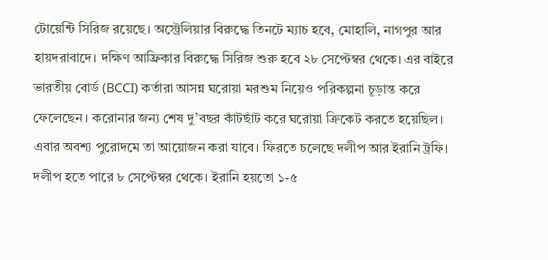টোয়েন্টি সিরিজ রয়েছে। অস্ট্রেলিয়ার বিরুদ্ধে তিনটে ম্যাচ হবে, মোহালি, নাগপুর আর হায়দরাবাদে। দক্ষিণ আফ্রিকার বিরুদ্ধে সিরিজ শুরু হবে ২৮ সেপ্টেম্বর থেকে। এর বাইরে ভারতীয় বোর্ড (BCCI) কর্তারা আসন্ন ঘরোয়া মরশুম নিয়েও পরিকল্পনা চূড়ান্ত করে ফেলেছেন। করোনার জন্য শেষ দু’বছর কাঁটছাঁট করে ঘরোয়া ক্রিকেট করতে হয়েছিল। এবার অবশ্য পুরোদমে তা আয়োজন করা যাবে। ফিরতে চলেছে দলীপ আর ইরানি ট্রফি। দলীপ হতে পারে ৮ সেপ্টেম্বর থেকে। ইরানি হয়তো ১-৫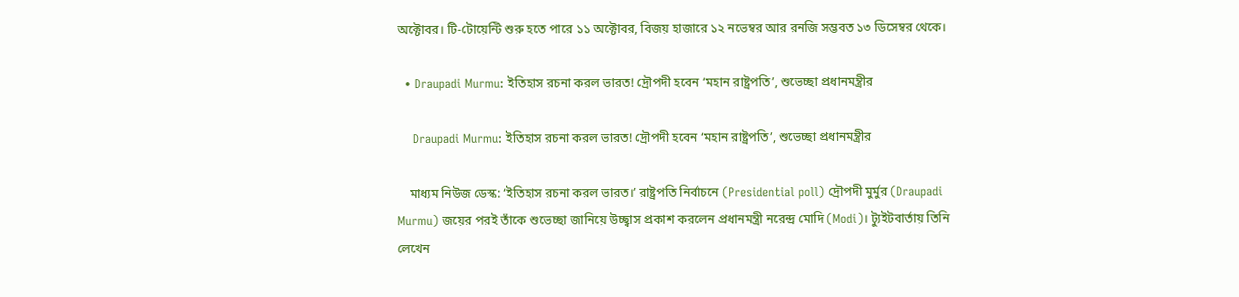অক্টোবর। টি-টোয়েন্টি শুরু হতে পারে ১১ অক্টোবর, বিজয় হাজারে ১২ নভেম্বর আর রনজি সম্ভবত ১৩ ডিসেম্বর থেকে।

  • Draupadi Murmu: ইতিহাস রচনা করল ভারত! দ্রৌপদী হবেন ‘মহান রাষ্ট্রপতি’, শুভেচ্ছা প্রধানমন্ত্রীর

    Draupadi Murmu: ইতিহাস রচনা করল ভারত! দ্রৌপদী হবেন ‘মহান রাষ্ট্রপতি’, শুভেচ্ছা প্রধানমন্ত্রীর

    মাধ্যম নিউজ ডেস্ক: ‘ইতিহাস রচনা করল ভারত।’ রাষ্ট্রপতি নির্বাচনে (Presidential poll) দ্রৌপদী মুর্মুর (Draupadi Murmu) জয়ের পরই তাঁকে শুভেচ্ছা জানিয়ে উচ্ছ্বাস প্রকাশ করলেন প্রধানমন্ত্রী নরেন্দ্র মোদি (Modi)। ট্যুইটবার্তায় তিনি লেখেন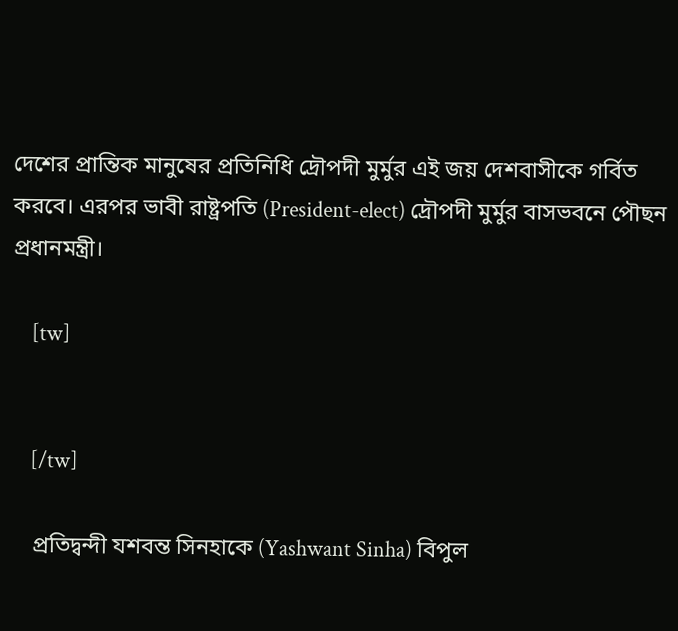দেশের প্রান্তিক মানুষের প্রতিনিধি দ্রৌপদী মুর্মুর এই জয় দেশবাসীকে গর্বিত করবে। এরপর ভাবী রাষ্ট্রপতি (President-elect) দ্রৌপদী মুর্মুর বাসভবনে পৌছন প্রধানমন্ত্রী।

    [tw]


    [/tw]

    প্রতিদ্বন্দী যশবন্ত সিনহাকে (Yashwant Sinha) বিপুল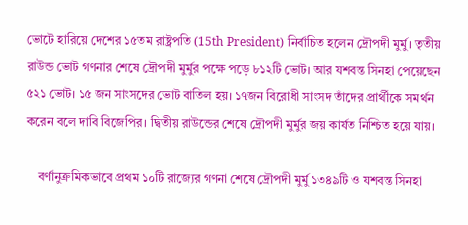ভোটে হারিয়ে দেশের ১৫তম রাষ্ট্রপতি (15th President) নির্বাচিত হলেন দ্রৌপদী মুর্মু। তৃতীয় রাউন্ড ভোট গণনার শেষে দ্রৌপদী মুর্মুর পক্ষে পড়ে ৮১২টি ভোট। আর যশবন্ত সিনহা পেয়েছেন ৫২১ ভোট। ১৫ জন সাংসদের ভোট বাতিল হয়। ১৭জন বিরোধী সাংসদ তাঁদের প্রার্থীকে সমর্থন করেন বলে দাবি বিজেপির। দ্বিতীয় রাউন্ডের শেষে দ্রৌপদী মুর্মুর জয় কার্যত নিশ্চিত হয়ে যায়।

    বর্ণানুক্রমিকভাবে প্রথম ১০টি রাজ্যের গণনা শেষে দ্রৌপদী মুর্মু ১৩৪৯টি ও যশবন্ত সিনহা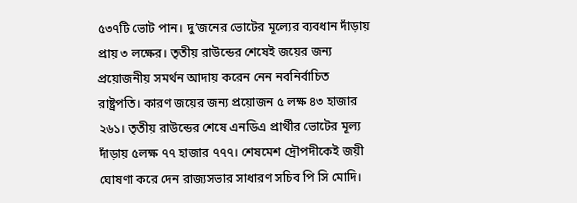৫৩৭টি ভোট পান। দু’জনের ভোটের মূল্যের ব্যবধান দাঁড়ায় প্রায় ৩ লক্ষের। তৃতীয় রাউন্ডের শেষেই জয়ের জন্য প্রয়োজনীয় সমর্থন আদায় করেন নেন নবনির্বাচিত রাষ্ট্রপতি। কারণ জয়ের জন্য প্রয়োজন ৫ লক্ষ ৪৩ হাজার ২৬১। তৃতীয় রাউন্ডের শেষে এনডিএ প্রার্থীর ভোটের মূল্য দাঁড়ায় ৫লক্ষ ৭৭ হাজার ৭৭৭। শেষমেশ দ্রৌপদীকেই জয়ী ঘোষণা করে দেন রাজ্যসভার সাধারণ সচিব পি সি মোদি।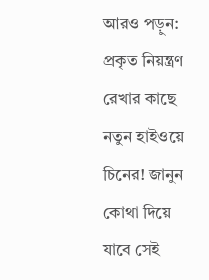আরও পড়ুন: প্রকৃত নিয়ন্ত্রণ রেখার কাছে নতুন হাইওয়ে চিনের! জানুন কোথা দিয়ে যাবে সেই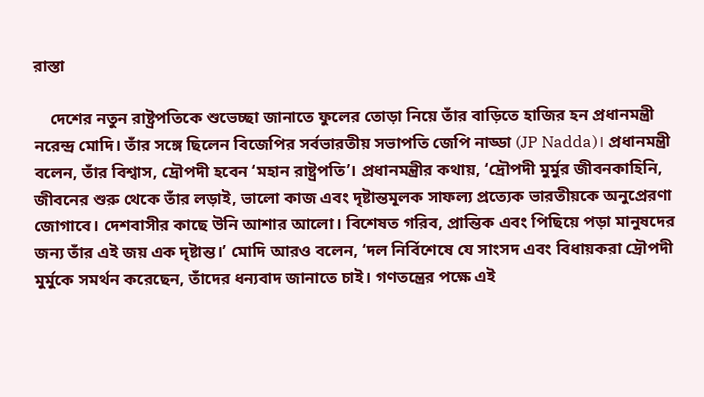রাস্তা

    দেশের নতুন রাষ্ট্রপতিকে শুভেচ্ছা জানাতে ফুলের তোড়া নিয়ে তাঁর বাড়িতে হাজির হন প্রধানমন্ত্রী নরেন্দ্র মোদি। তাঁর সঙ্গে ছিলেন বিজেপির সর্বভারতীয় সভাপতি জেপি নাড্ডা (JP Nadda)। প্রধানমন্ত্রী বলেন, তাঁর বিশ্বাস, দ্রৌপদী হবেন ‘মহান রাষ্ট্রপতি’। প্রধানমন্ত্রীর কথায়, ‘দ্রৌপদী মুর্মুর জীবনকাহিনি, জীবনের শুরু থেকে তাঁর লড়াই, ভালো কাজ এবং দৃষ্টান্তমূলক সাফল্য প্রত্যেক ভারতীয়কে অনুপ্রেরণা জোগাবে। দেশবাসীর কাছে উনি আশার আলো। বিশেষত গরিব, প্রান্তিক এবং পিছিয়ে পড়া মানুষদের জন্য তাঁর এই জয় এক দৃষ্টান্ত।’ মোদি আরও বলেন, ‘দল নির্বিশেষে যে সাংসদ এবং বিধায়করা দ্রৌপদী মুর্মুকে সমর্থন করেছেন, তাঁদের ধন্যবাদ জানাতে চাই। গণতন্ত্রের পক্ষে এই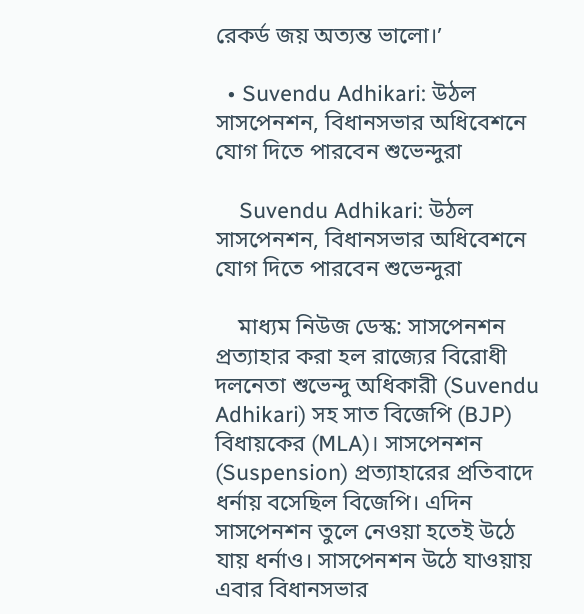রেকর্ড জয় অত্যন্ত ভালো।’

  • Suvendu Adhikari: উঠল সাসপেনশন, বিধানসভার অধিবেশনে যোগ দিতে পারবেন শুভেন্দুরা

    Suvendu Adhikari: উঠল সাসপেনশন, বিধানসভার অধিবেশনে যোগ দিতে পারবেন শুভেন্দুরা

    মাধ্যম নিউজ ডেস্ক: সাসপেনশন প্রত্যাহার করা হল রাজ্যের বিরোধী দলনেতা শুভেন্দু অধিকারী (Suvendu Adhikari) সহ সাত বিজেপি (BJP) বিধায়কের (MLA)। সাসপেনশন (Suspension) প্রত্যাহারের প্রতিবাদে ধর্নায় বসেছিল বিজেপি। এদিন সাসপেনশন তুলে নেওয়া হতেই উঠে যায় ধর্নাও। সাসপেনশন উঠে যাওয়ায় এবার বিধানসভার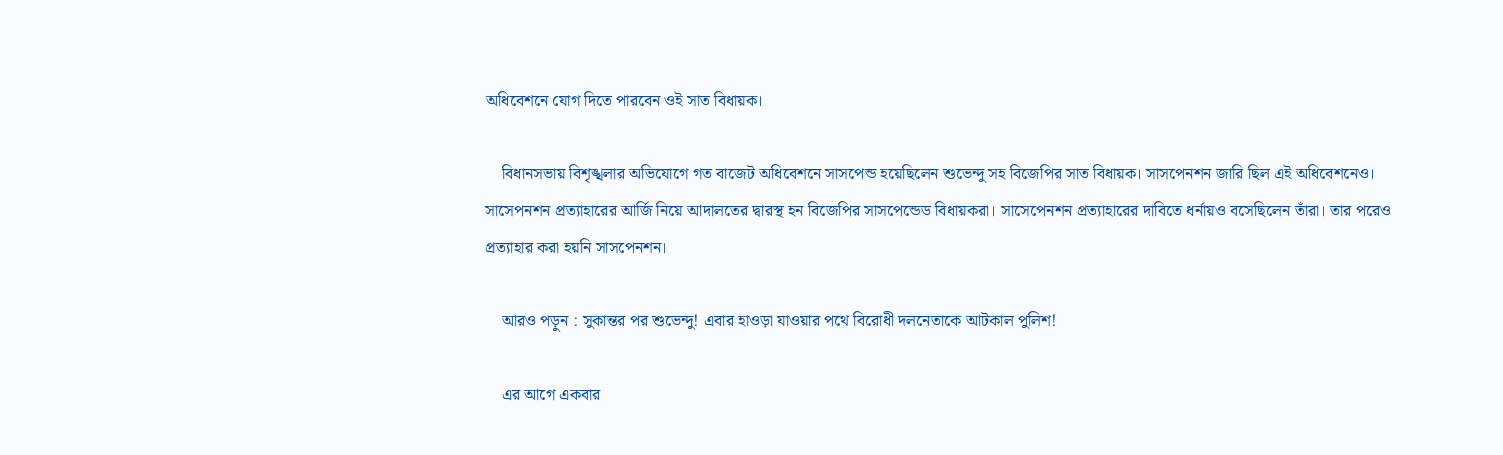অধিবেশনে যোগ দিতে পারবেন ওই সাত বিধায়ক।

    বিধানসভায় বিশৃঙ্খলার অভিযোগে গত বাজেট অধিবেশনে সাসপেন্ড হয়েছিলেন শুভেন্দু সহ বিজেপির সাত বিধায়ক। সাসপেনশন জারি ছিল এই অধিবেশনেও। সাসেপনশন প্রত্যাহারের আর্জি নিয়ে আদালতের দ্বারস্থ হন বিজেপির সাসপেন্ডেড বিধায়করা। সাসেপেনশন প্রত্যাহারের দাবিতে ধর্নায়ও বসেছিলেন তাঁরা। তার পরেও প্রত্যাহার করা হয়নি সাসপেনশন।

    আরও পড়ুন : সুকান্তর পর শুভেন্দু! এবার হাওড়া যাওয়ার পথে বিরোধী দলনেতাকে আটকাল পুলিশ!

    এর আগে একবার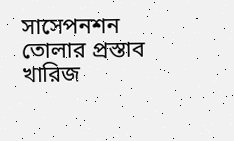সাসেপনশন তোলার প্রস্তাব খারিজ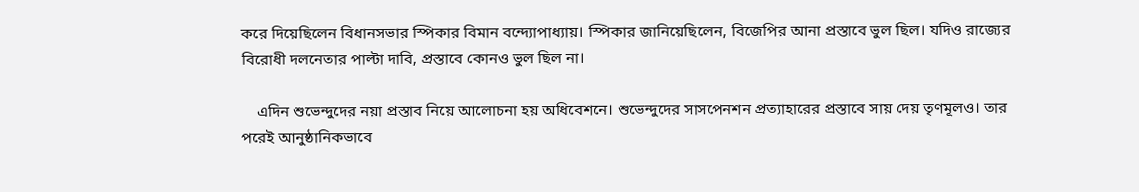করে দিয়েছিলেন বিধানসভার স্পিকার বিমান বন্দ্যোপাধ্যায়। স্পিকার জানিয়েছিলেন, বিজেপির আনা প্রস্তাবে ভুল ছিল। যদিও রাজ্যের বিরোধী দলনেতার পাল্টা দাবি, প্রস্তাবে কোনও ভুল ছিল না।

    এদিন শুভেন্দুদের নয়া প্রস্তাব নিয়ে আলোচনা হয় অধিবেশনে। শুভেন্দুদের সাসপেনশন প্রত্যাহারের প্রস্তাবে সায় দেয় তৃণমূলও। তার পরেই আনুষ্ঠানিকভাবে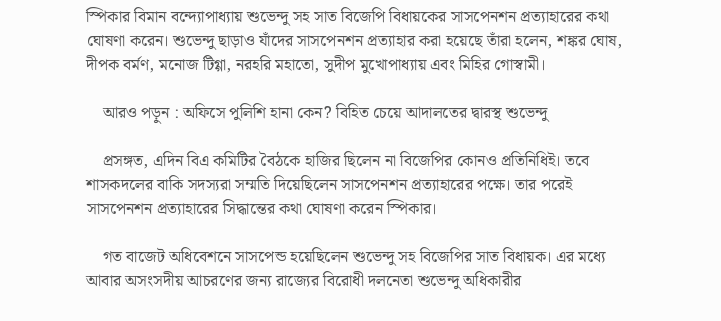স্পিকার বিমান বন্দ্যোপাধ্যায় শুভেন্দু সহ সাত বিজেপি বিধায়কের সাসপেনশন প্রত্যাহারের কথা ঘোষণা করেন। শুভেন্দু ছাড়াও যাঁদের সাসপেনশন প্রত্যাহার করা হয়েছে তাঁরা হলেন, শঙ্কর ঘোষ, দীপক বর্মণ, মনোজ টিগ্গা, নরহরি মহাতো, সুদীপ মুখোপাধ্যায় এবং মিহির গোস্বামী।

    আরও পড়ুন : অফিসে পুলিশি হানা কেন? বিহিত চেয়ে আদালতের দ্বারস্থ শুভেন্দু

    প্রসঙ্গত, এদিন বিএ কমিটির বৈঠকে হাজির ছিলেন না বিজেপির কোনও প্রতিনিধিই। তবে শাসকদলের বাকি সদস্যরা সম্মতি দিয়েছিলেন সাসপেনশন প্রত্যাহারের পক্ষে। তার পরেই সাসপেনশন প্রত্যাহারের সিদ্ধান্তের কথা ঘোষণা করেন স্পিকার।

    গত বাজেট অধিবেশনে সাসপেন্ড হয়েছিলেন শুভেন্দু সহ বিজেপির সাত বিধায়ক। এর মধ্যে আবার অসংসদীয় আচরণের জন্য রাজ্যের বিরোধী দলনেতা শুভেন্দু অধিকারীর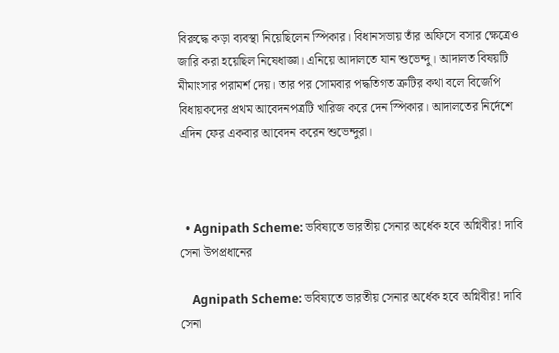বিরুদ্ধে কড়া ব্যবস্থা নিয়েছিলেন স্পিকার। বিধানসভায় তাঁর অফিসে বসার ক্ষেত্রেও জারি করা হয়েছিল নিষেধাজ্ঞা। এনিয়ে আদালতে যান শুভেন্দু। আদালত বিষয়টি মীমাংসার পরামর্শ দেয়। তার পর সোমবার পদ্ধতিগত ত্রুটির কথা বলে বিজেপি বিধায়কদের প্রথম আবেদনপত্রটি খারিজ করে দেন স্পিকার। আদালতের নির্দেশে এদিন ফের একবার আবেদন করেন শুভেন্দুরা।



  • Agnipath Scheme: ভবিষ্যতে ভারতীয় সেনার অর্ধেক হবে অগ্নিবীর! দাবি সেনা উপপ্রধানের

    Agnipath Scheme: ভবিষ্যতে ভারতীয় সেনার অর্ধেক হবে অগ্নিবীর! দাবি সেনা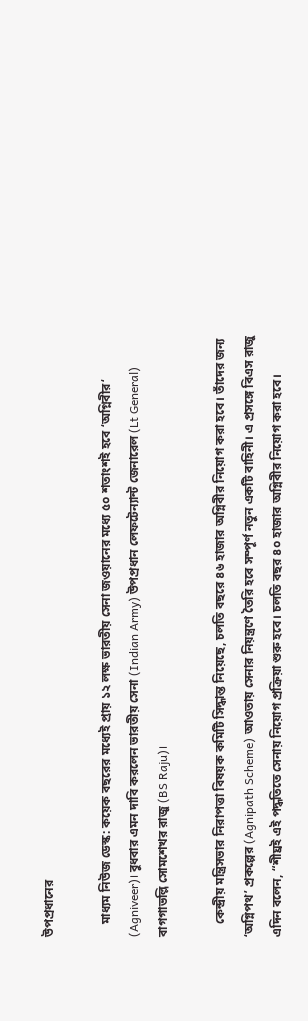উপপ্রধানের

    মাধ্যম নিউজ ডেস্ক: কয়েক বছরের মধ্যেই প্রায় ১২ লক্ষ ভারতীয় সেনা জওয়ানের মধ্যে ৫০ শতাংশই হবে ‘অগ্নিবীর‘ (Agniveer)। বুধবার এমন দাবি করলেন ভারতীয় সেনা (Indian Army) উপপ্রধান লেফটেন্যান্ট জেনারেল (Lt General) বাগগাভল্লি সোমশেখর রাজু (BS Raju)।

    কেন্দ্রীয় মন্ত্রিসভার নিরাপত্তা বিষয়ক কমিটি সিদ্ধান্ত নিয়েছে, চলতি বছরে ৪৬ হাজার অগ্নিবীর নিয়োগ করা হবে। তাঁদের জন্য ‘অগ্নিপথ’ প্রকল্পের (Agnipath Scheme) আওতায় সেনার নিয়ন্ত্রণে তৈরি হবে সম্পূর্ণ নতুন একটি বাহিনী। এ প্রসঙ্গে বিএস রাজু এদিন বলেন, “শীঘ্রই এই পদ্ধতিতে সেনায় নিয়োগ প্রক্রিয়া শুরু হবে। চলতি বছর ৪০ হাজার অগ্নিবীর নিয়োগ করা হবে।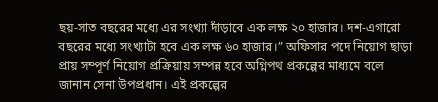ছয়-সাত বছরের মধ্যে এর সংখ্যা দাঁড়াবে এক লক্ষ ২০ হাজার। দশ-এগারো বছরের মধ্যে সংখ্যাটা হবে এক লক্ষ ৬০ হাজার।” অফিসার পদে নিয়োগ ছাড়া প্রায় সম্পূর্ণ নিয়োগ প্রক্রিয়ায় সম্পন্ন হবে অগ্নিপথ প্রকল্পের মাধ্যমে বলে জানান সেনা উপপ্রধান। এই প্রকল্পের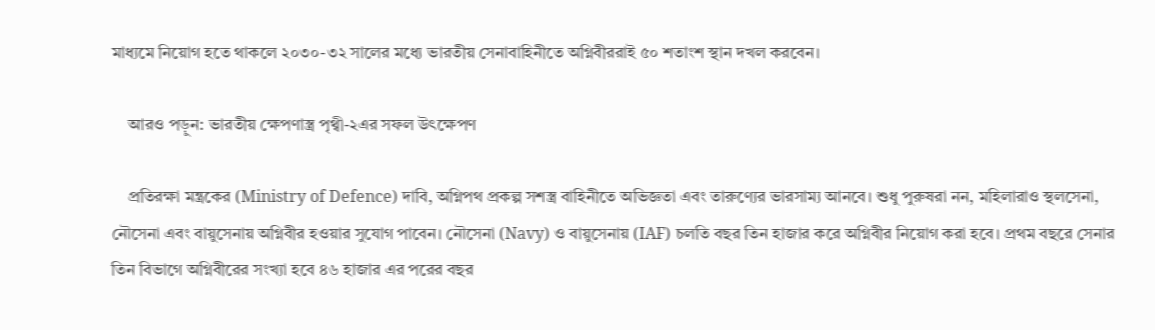মাধ্যমে নিয়োগ হতে থাকলে ২০৩০-৩২ সালের মধ্যে ভারতীয় সেনাবাহিনীতে অগ্নিবীররাই ৫০ শতাংশ স্থান দখল করবেন।

    আরও পড়ুন: ভারতীয় ক্ষেপণাস্ত্র পৃথ্বী-২এর সফল উৎক্ষেপণ

    প্রতিরক্ষা মন্ত্রকের (Ministry of Defence) দাবি, অগ্নিপথ প্রকল্প সশস্ত্র বাহিনীতে অভিজ্ঞতা এবং তারুণ্যের ভারসাম্য আনবে। শুধু পুরুষরা নন, মহিলারাও স্থলসেনা, নৌসেনা এবং বায়ুসেনায় অগ্নিবীর হওয়ার সুযোগ পাবেন। নৌসেনা (Navy) ও বায়ুসেনায় (IAF) চলতি বছর তিন হাজার করে অগ্নিবীর নিয়োগ করা হবে। প্রথম বছরে সেনার তিন বিভাগে অগ্নিবীরের সংখ্যা হবে ৪৬ হাজার এর পরের বছর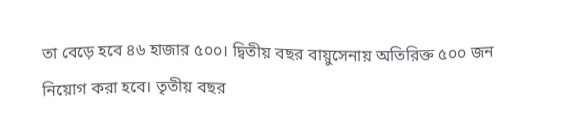তা বেড়ে হবে ৪৬ হাজার ৫০০। দ্বিতীয় বছর বায়ুসেনায় অতিরিক্ত ৫০০ জন নিয়োগ করা হবে। তৃতীয় বছর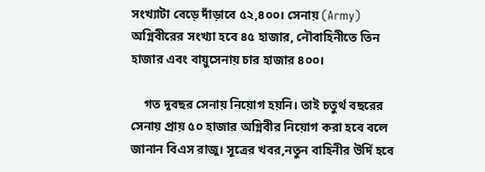সংখ্যাটা বেড়ে দাঁড়াবে ৫২,৪০০। সেনায় (Army) অগ্নিবীরের সংখ্যা হবে ৪৫ হাজার, নৌবাহিনীতে তিন হাজার এবং বায়ুসেনায় চার হাজার ৪০০।

    গত দুবছর সেনায় নিয়োগ হয়নি। তাই চতুর্থ বছরের সেনায় প্রায় ৫০ হাজার অগ্নিবীর নিয়োগ করা হবে বলে জানান বিএস রাজু। সূত্রের খবর,নতুন বাহিনীর উর্দি হবে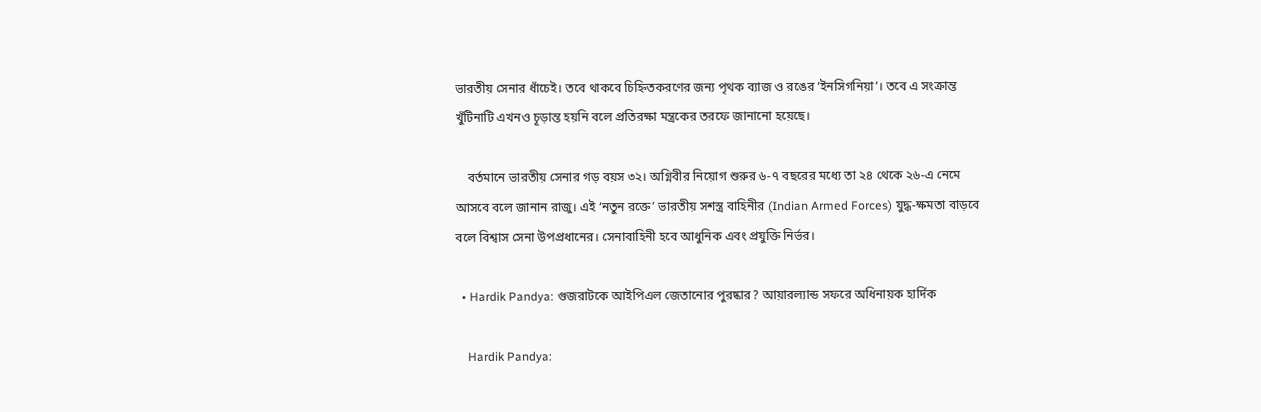ভারতীয় সেনার ধাঁচেই। তবে থাকবে চিহ্নিতকরণের জন্য পৃথক ব্যাজ ও রঙের ‘ইনসিগনিয়া’। তবে এ সংক্রান্ত খুঁটিনাটি এখনও চূড়ান্ত হয়নি বলে প্রতিরক্ষা মন্ত্রকের তরফে জানানো হয়েছে।

    বর্তমানে ভারতীয় সেনার গড় বয়স ৩২। অগ্নিবীর নিয়োগ শুরুর ৬-৭ বছরের মধ্যে তা ২৪ থেকে ২৬-এ নেমে আসবে বলে জানান রাজু। এই ‘নতুন রক্তে’ ভারতীয় সশস্ত্র বাহিনীর (Indian Armed Forces) যুদ্ধ-ক্ষমতা বাড়বে বলে বিশ্বাস সেনা উপপ্রধানের। সেনাবাহিনী হবে আধুনিক এবং প্রযুক্তি নির্ভর।

  • Hardik Pandya: গুজরাটকে আইপিএল জেতানোর পুরষ্কার? আয়ারল্যান্ড সফরে অধিনায়ক হার্দিক

    Hardik Pandya: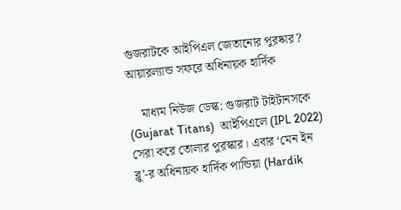গুজরাটকে আইপিএল জেতানোর পুরষ্কার? আয়ারল্যান্ড সফরে অধিনায়ক হার্দিক

    মাধ্যম নিউজ ডেস্ক: গুজরাট টাইটানসকে (Gujarat Titans)  আইপিএলে (IPL 2022) সেরা করে তোলার পুরস্কার। এবার ‘মেন ইন ব্লু’-র অধিনায়ক হার্দিক পান্ডিয়া (Hardik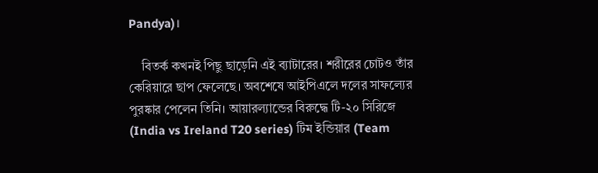Pandya)।

    বিতর্ক কখনই পিছু ছাড়েনি এই ব্যাটারের। শরীরের চোটও তাঁর কেরিয়ারে ছাপ ফেলেছে। অবশেষে আইপিএলে দলের সাফল্যের পুরষ্কার পেলেন তিনি। আয়ারল্যান্ডের বিরুদ্ধে টি-২০ সিরিজে (India vs Ireland T20 series) টিম ইন্ডিয়ার (Team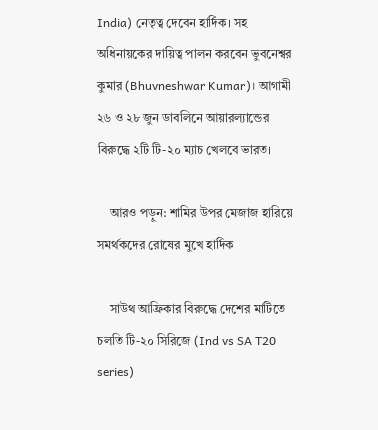India) নেতৃত্ব দেবেন হার্দিক। সহ অধিনায়কের দায়িত্ব পালন করবেন ভুবনেশ্বর কুমার (Bhuvneshwar Kumar)। আগামী ২৬ ও ২৮ জুন ডাবলিনে আয়ারল্যান্ডের বিরুদ্ধে ২টি টি-২০ ম্যাচ খেলবে ভারত।

    আরও পড়ুন: শামির উপর মেজাজ হারিয়ে সমর্থকদের রোষের মুখে হার্দিক

    সাউথ আফ্রিকার বিরুদ্ধে দেশের মাটিতে চলতি টি-২০ সিরিজে (Ind vs SA T20 series)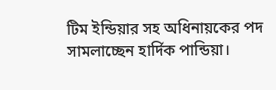টিম ইন্ডিয়ার সহ অধিনায়কের পদ সামলাচ্ছেন হার্দিক পান্ডিয়া।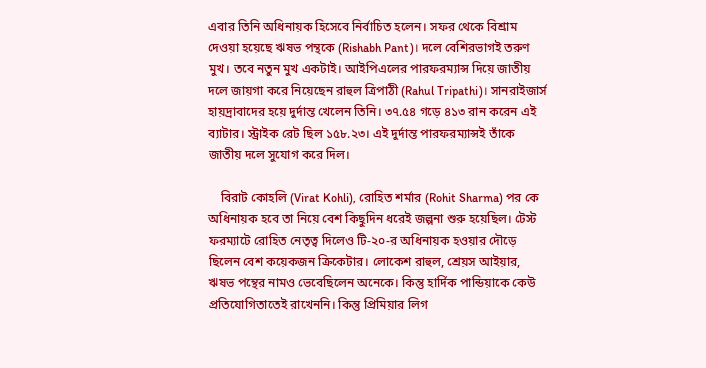এবার তিনি অধিনায়ক হিসেবে নির্বাচিত হলেন। সফর থেকে বিশ্রাম দেওয়া হয়েছে ঋষভ পন্থকে (Rishabh Pant)। দলে বেশিরভাগই তরুণ মুখ। তবে নতুন মুখ একটাই। আইপিএলের পারফরম্যান্স দিয়ে জাতীয় দলে জায়গা করে নিয়েছেন রাহুল ত্রিপাঠী (Rahul Tripathi)। সানরাইজার্স হায়দ্রাবাদের হয়ে দুর্দান্ত খেলেন তিনি। ৩৭.৫৪ গড়ে ৪১৩ রান করেন এই ব্যাটার। স্ট্রাইক রেট ছিল ১৫৮.২৩। এই দুর্দান্ত পারফরম্যান্সই তাঁকে জাতীয় দলে সুযোগ করে দিল।

    বিরাট কোহলি (Virat Kohli), রোহিত শর্মার (Rohit Sharma) পর কে অধিনায়ক হবে তা নিয়ে বেশ কিছুদিন ধরেই জল্পনা শুরু হয়েছিল। টেস্ট ফরম্যাটে রোহিত নেতৃত্ব দিলেও টি-২০-র অধিনায়ক হওয়ার দৌড়ে ছিলেন বেশ কয়েকজন ক্রিকেটার। লোকেশ রাহুল, শ্রেয়স আইয়ার, ঋষভ পন্থের নামও ভেবেছিলেন অনেকে। কিন্তু হার্দিক পান্ডিয়াকে কেউ প্রতিযোগিতাতেই রাখেননি। কিন্তু প্রিমিয়ার লিগ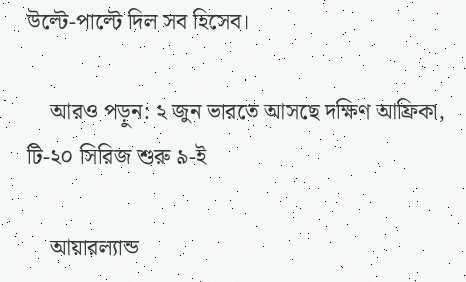উল্টে-পাল্টে দিল সব হিসেব।

    আরও পড়ুন: ২ জুন ভারতে আসছে দক্ষিণ আফ্রিকা, টি-২০ সিরিজ শুরু ৯-ই

    আয়ারল্যান্ড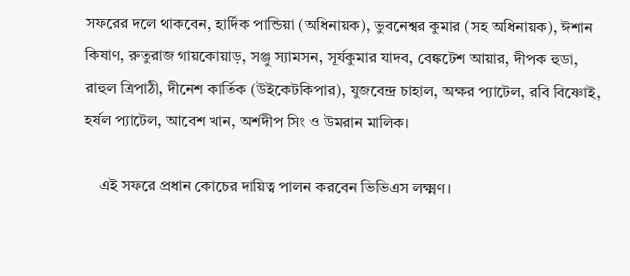সফরের দলে থাকবেন, হার্দিক পান্ডিয়া (অধিনায়ক), ভুবনেশ্বর কুমার (সহ অধিনায়ক), ঈশান কিষাণ, রুতুরাজ গায়কোয়াড়, সঞ্জু স্যামসন, সূর্যকুমার যাদব, বেঙ্কটেশ আয়ার, দীপক হুডা, রাহুল ত্রিপাঠী, দীনেশ কার্তিক (উইকেটকিপার), যুজবেন্দ্র চাহাল, অক্ষর প্যাটেল, রবি বিষ্ণোই, হর্ষল প্যাটেল, আবেশ খান, অর্শদীপ সিং ও উমরান মালিক।

    এই সফরে প্রধান কোচের দায়িত্ব পালন করবেন ভিভিএস লক্ষ্মণ।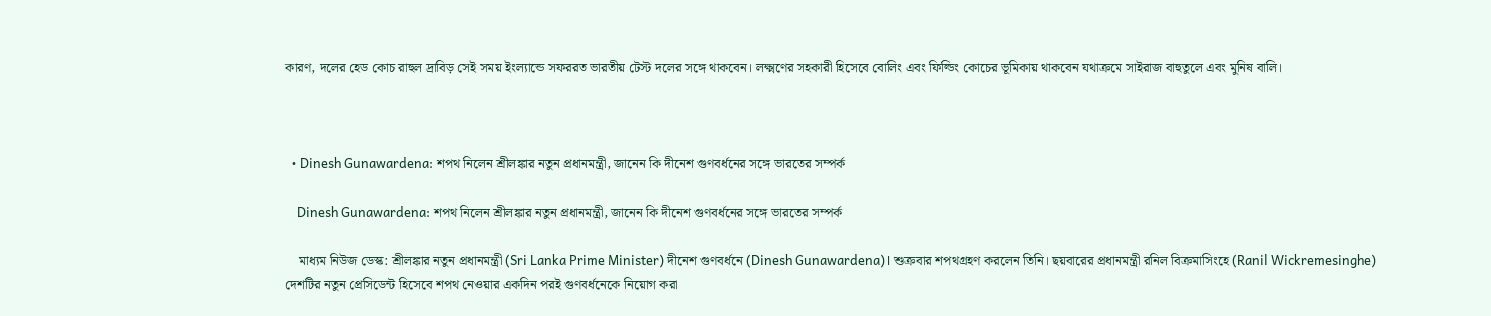কারণ, দলের হেড কোচ রাহুল দ্রাবিড় সেই সময় ইংল্যান্ডে সফররত ভারতীয় টেস্ট দলের সঙ্গে থাকবেন। লক্ষ্মণের সহকারী হিসেবে বোলিং এবং ফিল্ডিং কোচের ভূমিকায় থাকবেন যথাক্রমে সাইরাজ বাহুতুলে এবং মুনিষ বালি।



  • Dinesh Gunawardena: শপথ নিলেন শ্রীলঙ্কার নতুন প্রধানমন্ত্রী, জানেন কি দীনেশ গুণবর্ধনের সঙ্গে ভারতের সম্পর্ক

    Dinesh Gunawardena: শপথ নিলেন শ্রীলঙ্কার নতুন প্রধানমন্ত্রী, জানেন কি দীনেশ গুণবর্ধনের সঙ্গে ভারতের সম্পর্ক

    মাধ্যম নিউজ ডেস্ক: শ্রীলঙ্কার নতুন প্রধানমন্ত্রী (Sri Lanka Prime Minister) দীনেশ গুণবর্ধনে (Dinesh Gunawardena)। শুক্রবার শপথগ্রহণ করলেন তিনি। ছয়বারের প্রধানমন্ত্রী রনিল বিক্রমাসিংহে (Ranil Wickremesinghe) দেশটির নতুন প্রেসিডেন্ট হিসেবে শপথ নেওয়ার একদিন পরই গুণবর্ধনেকে নিয়োগ করা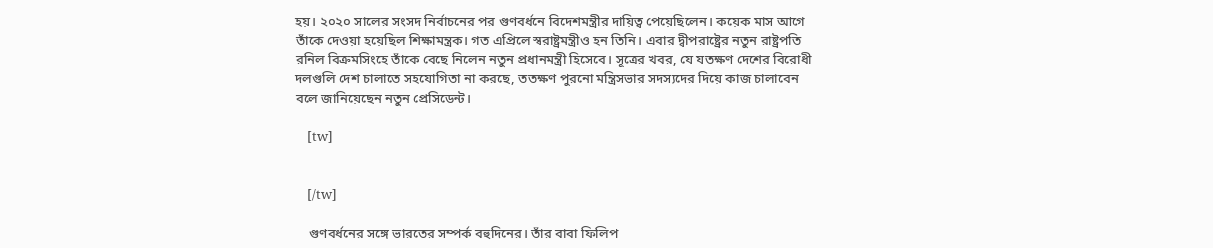হয়। ২০২০ সালের সংসদ নির্বাচনের পর গুণবর্ধনে বিদেশমন্ত্রীর দায়িত্ব পেয়েছিলেন। কয়েক মাস আগে তাঁকে দেওয়া হয়েছিল শিক্ষামন্ত্রক। গত এপ্রিলে স্বরাষ্ট্রমন্ত্রীও হন তিনি। এবার দ্বীপরাষ্ট্রের নতুন রাষ্ট্রপতি রনিল বিক্রমসিংহে তাঁকে বেছে নিলেন নতুন প্রধানমন্ত্রী হিসেবে। সূত্রের খবর, যে যতক্ষণ দেশের বিরোধী দলগুলি দেশ চালাতে সহযোগিতা না করছে, ততক্ষণ পুরনো মন্ত্রিসভার সদস্যদের দিয়ে কাজ চালাবেন বলে জানিয়েছেন নতুন প্রেসিডেন্ট।

    [tw]


    [/tw]

    গুণবর্ধনের সঙ্গে ভারতের সম্পর্ক বহুদিনের। তাঁর বাবা ফিলিপ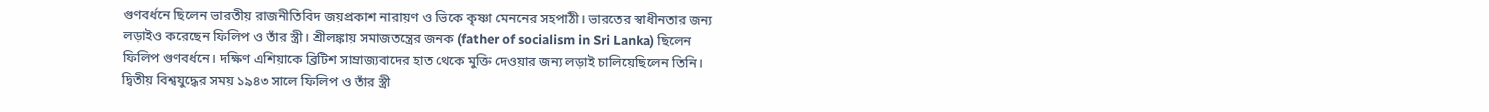গুণবর্ধনে ছিলেন ভারতীয় রাজনীতিবিদ জয়প্রকাশ নারায়ণ ও ভিকে কৃষ্ণা মেননের সহপাঠী। ভারতের স্বাধীনতার জন্য লড়াইও করেছেন ফিলিপ ও তাঁর স্ত্রী। শ্রীলঙ্কায় সমাজতন্ত্রের জনক (father of socialism in Sri Lanka) ছিলেন ফিলিপ গুণবর্ধনে। দক্ষিণ এশিয়াকে ব্রিটিশ সাম্রাজ্যবাদের হাত থেকে মুক্তি দেওয়ার জন্য লড়াই চালিয়েছিলেন তিনি। দ্বিতীয় বিশ্বযুদ্ধের সময় ১৯৪৩ সালে ফিলিপ ও তাঁর স্ত্রী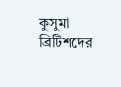কুসুমা ব্রিটিশদের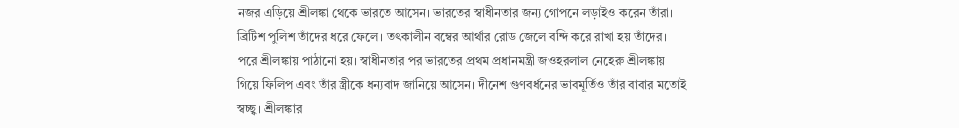নজর এড়িয়ে শ্রীলঙ্কা থেকে ভারতে আসেন। ভারতের স্বাধীনতার জন্য গোপনে লড়াইও করেন তাঁরা। ব্রিটিশ পুলিশ তাঁদের ধরে ফেলে। তৎকালীন বম্বের আর্থার রোড জেলে বন্দি করে রাখা হয় তাঁদের। পরে শ্রীলঙ্কায় পাঠানো হয়। স্বাধীনতার পর ভারতের প্রথম প্রধানমন্ত্রী জওহরলাল নেহেরু শ্রীলঙ্কায় গিয়ে ফিলিপ এবং তাঁর স্ত্রীকে ধন্যবাদ জানিয়ে আসেন। দীনেশ গুণবর্ধনের ভাবমূর্তিও তাঁর বাবার মতোই স্বচ্ছ্ব। শ্রীলঙ্কার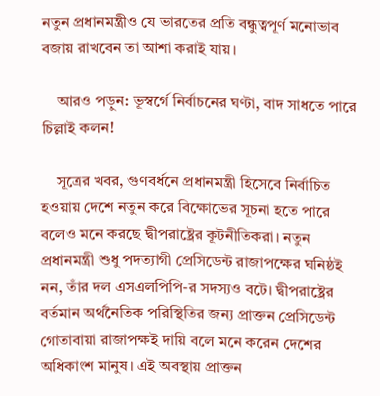নতুন প্রধানমন্ত্রীও যে ভারতের প্রতি বন্ধুত্বপূর্ণ মনোভাব বজায় রাখবেন তা আশা করাই যায়।

    আরও পড়ুন: ভূস্বর্গে নির্বাচনের ঘণ্টা, বাদ সাধতে পারে চিল্লাই কলন!

    সূত্রের খবর, গুণবর্ধনে প্রধানমন্ত্রী হিসেবে নির্বাচিত হওয়ায় দেশে নতুন করে বিক্ষোভের সূচনা হতে পারে বলেও মনে করছে দ্বীপরাষ্ট্রের কূটনীতিকরা। নতুন প্রধানমন্ত্রী শুধু পদত্যাগী প্রেসিডেন্ট রাজাপক্ষের ঘনিষ্ঠই নন, তাঁর দল এসএলপিপি-র সদস্যও বটে। দ্বীপরাষ্ট্রের বর্তমান অর্থনৈতিক পরিস্থিতির জন্য প্রাক্তন প্রেসিডেন্ট গোতাবায়া রাজাপক্ষই দায়ি বলে মনে করেন দেশের অধিকাংশ মানুষ। এই অবস্থায় প্রাক্তন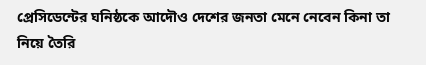প্রেসিডেন্টের ঘনিষ্ঠকে আদৌও দেশের জনতা মেনে নেবেন কিনা তা নিয়ে তৈরি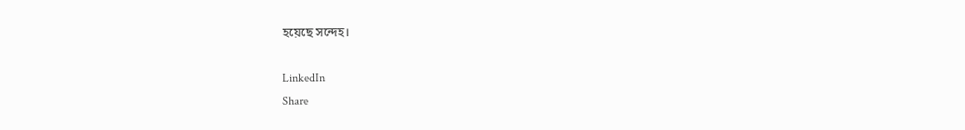হয়েছে সন্দেহ।

LinkedIn
Share